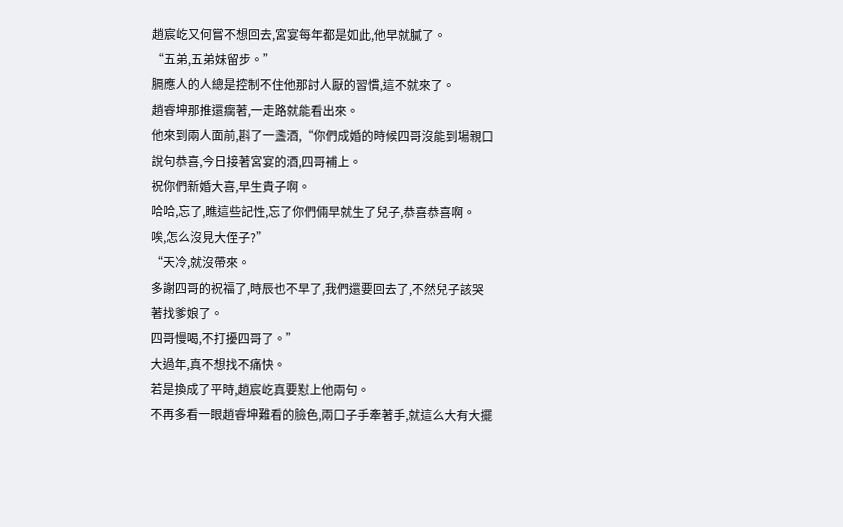趙宸屹又何嘗不想回去,宮宴每年都是如此,他早就膩了。
“五弟,五弟妹留步。”
膈應人的人總是控制不住他那討人厭的習慣,這不就來了。
趙睿坤那推還瘸著,一走路就能看出來。
他來到兩人面前,斟了一盞酒,“你們成婚的時候四哥沒能到場親口說句恭喜,今日接著宮宴的酒,四哥補上。
祝你們新婚大喜,早生貴子啊。
哈哈,忘了,瞧這些記性,忘了你們倆早就生了兒子,恭喜恭喜啊。
唉,怎么沒見大侄子?”
“天冷,就沒帶來。
多謝四哥的祝福了,時辰也不早了,我們還要回去了,不然兒子該哭著找爹娘了。
四哥慢喝,不打擾四哥了。”
大過年,真不想找不痛快。
若是換成了平時,趙宸屹真要懟上他兩句。
不再多看一眼趙睿坤難看的臉色,兩口子手牽著手,就這么大有大擺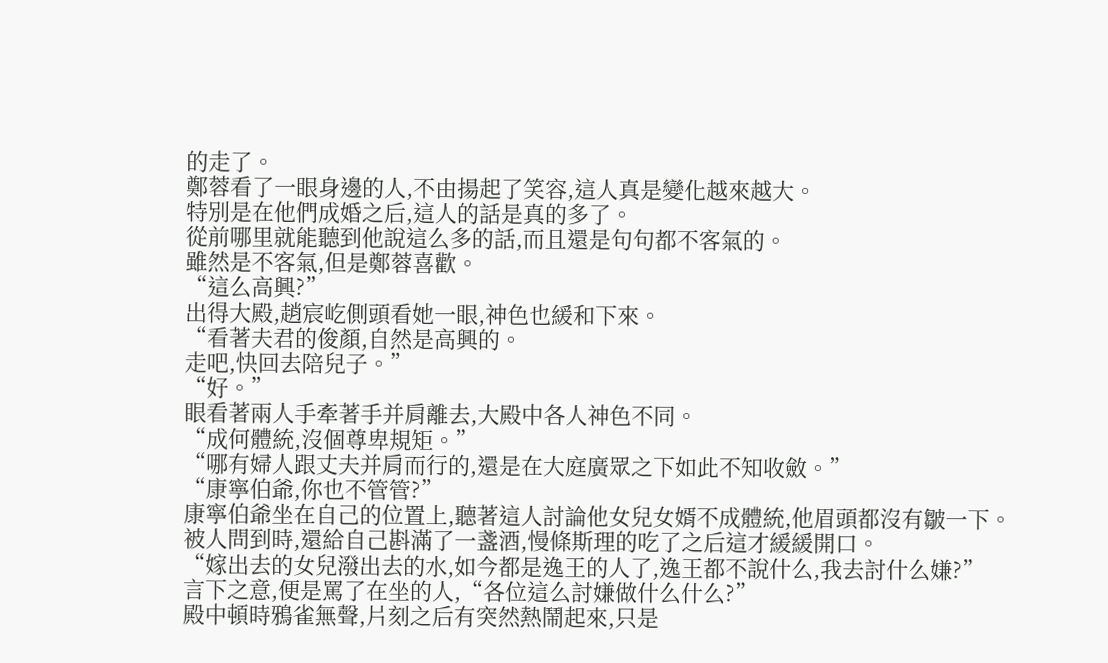的走了。
鄭蓉看了一眼身邊的人,不由揚起了笑容,這人真是變化越來越大。
特別是在他們成婚之后,這人的話是真的多了。
從前哪里就能聽到他說這么多的話,而且還是句句都不客氣的。
雖然是不客氣,但是鄭蓉喜歡。
“這么高興?”
出得大殿,趙宸屹側頭看她一眼,神色也緩和下來。
“看著夫君的俊顏,自然是高興的。
走吧,快回去陪兒子。”
“好。”
眼看著兩人手牽著手并肩離去,大殿中各人神色不同。
“成何體統,沒個尊卑規矩。”
“哪有婦人跟丈夫并肩而行的,還是在大庭廣眾之下如此不知收斂。”
“康寧伯爺,你也不管管?”
康寧伯爺坐在自己的位置上,聽著這人討論他女兒女婿不成體統,他眉頭都沒有皺一下。
被人問到時,還給自己斟滿了一盞酒,慢條斯理的吃了之后這才緩緩開口。
“嫁出去的女兒潑出去的水,如今都是逸王的人了,逸王都不說什么,我去討什么嫌?”
言下之意,便是罵了在坐的人,“各位這么討嫌做什么什么?”
殿中頓時鴉雀無聲,片刻之后有突然熱鬧起來,只是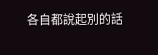各自都說起別的話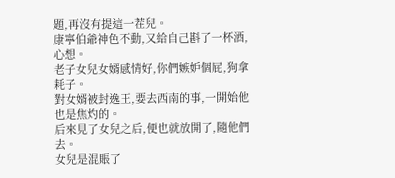題,再沒有提這一茬兒。
康寧伯爺神色不動,又給自己斟了一杯酒,心想。
老子女兒女婿感情好,你們嫉妒個屁,狗拿耗子。
對女婿被封逸王,要去西南的事,一開始他也是焦灼的。
后來見了女兒之后,便也就放開了,隨他們去。
女兒是混賬了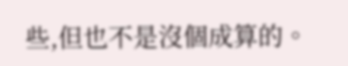些,但也不是沒個成算的。